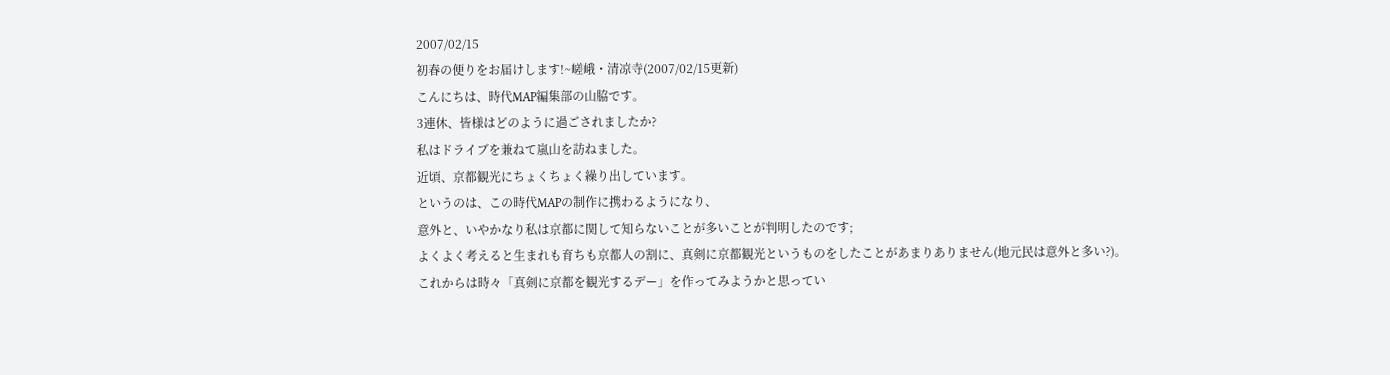2007/02/15
初春の便りをお届けします!~嵯峨・清凉寺(2007/02/15更新)
こんにちは、時代MAP編集部の山脇です。
3連休、皆様はどのように過ごされましたか?
私はドライブを兼ねて嵐山を訪ねました。
近頃、京都観光にちょくちょく繰り出しています。
というのは、この時代MAPの制作に携わるようになり、
意外と、いやかなり私は京都に関して知らないことが多いことが判明したのです;
よくよく考えると生まれも育ちも京都人の割に、真剣に京都観光というものをしたことがあまりありません(地元民は意外と多い?)。
これからは時々「真剣に京都を観光するデー」を作ってみようかと思ってい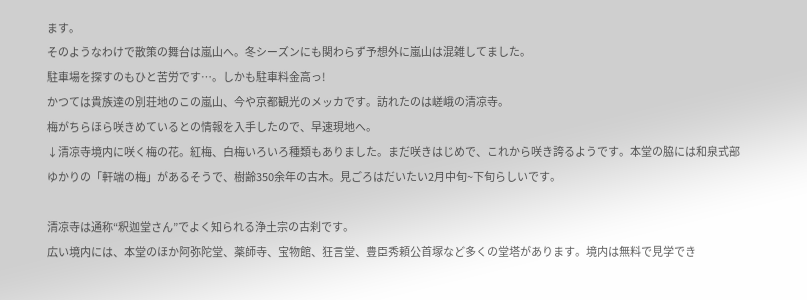ます。
そのようなわけで散策の舞台は嵐山へ。冬シーズンにも関わらず予想外に嵐山は混雑してました。
駐車場を探すのもひと苦労です…。しかも駐車料金高っ!
かつては貴族達の別荘地のこの嵐山、今や京都観光のメッカです。訪れたのは嵯峨の清凉寺。
梅がちらほら咲きめているとの情報を入手したので、早速現地へ。
↓清凉寺境内に咲く梅の花。紅梅、白梅いろいろ種類もありました。まだ咲きはじめで、これから咲き誇るようです。本堂の脇には和泉式部ゆかりの「軒端の梅」があるそうで、樹齢350余年の古木。見ごろはだいたい2月中旬~下旬らしいです。

清凉寺は通称“釈迦堂さん”でよく知られる浄土宗の古刹です。
広い境内には、本堂のほか阿弥陀堂、薬師寺、宝物館、狂言堂、豊臣秀頼公首塚など多くの堂塔があります。境内は無料で見学でき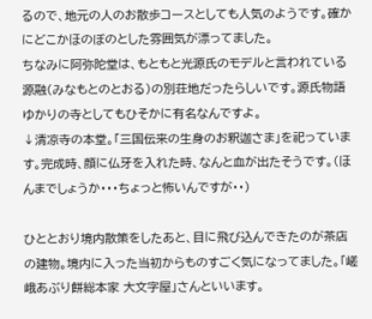るので、地元の人のお散歩コースとしても人気のようです。確かにどこかほのぼのとした雰囲気が漂ってました。
ちなみに阿弥陀堂は、もともと光源氏のモデルと言われている源融(みなもとのとおる)の別荘地だったらしいです。源氏物語ゆかりの寺としてもひそかに有名なんですよ。
↓清凉寺の本堂。「三国伝来の生身のお釈迦さま」を祀っています。完成時、顔に仏牙を入れた時、なんと血が出たそうです。(ほんまでしょうか・・・ちょっと怖いんですが・・)

ひととおり境内散策をしたあと、目に飛び込んできたのが茶店の建物。境内に入った当初からものすごく気になってました。「嵯峨あぶり餅総本家 大文字屋」さんといいます。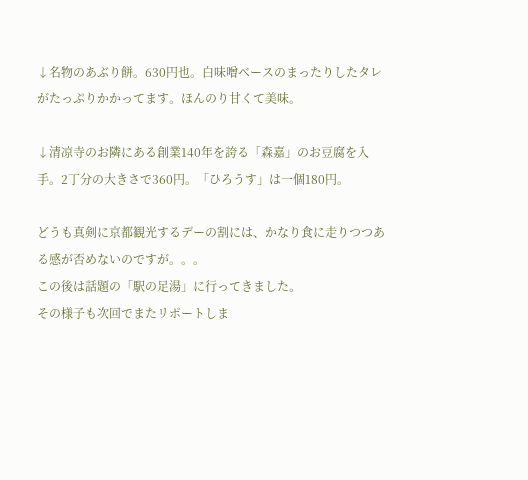↓名物のあぶり餅。630円也。白味噌ベースのまったりしたタレがたっぷりかかってます。ほんのり甘くて美味。

↓清凉寺のお隣にある創業140年を誇る「森嘉」のお豆腐を入手。2丁分の大きさで360円。「ひろうす」は一個180円。

どうも真剣に京都観光するデーの割には、かなり食に走りつつある感が否めないのですが。。。
この後は話題の「駅の足湯」に行ってきました。
その様子も次回でまたリポートしま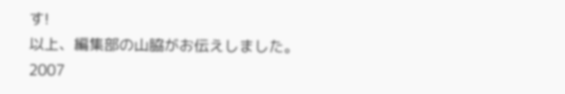す!
以上、編集部の山脇がお伝えしました。
2007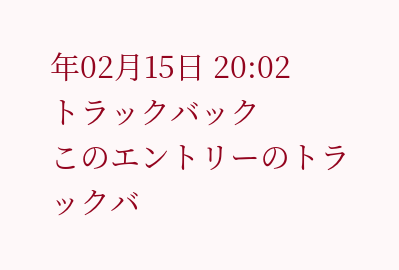年02月15日 20:02
トラックバック
このエントリーのトラックバ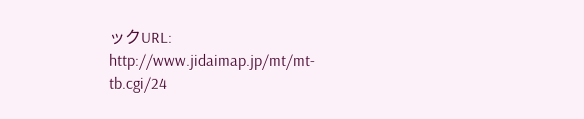ックURL:
http://www.jidaimap.jp/mt/mt-tb.cgi/24